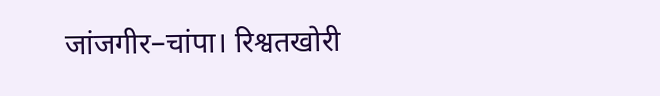जांजगीर–चांपा। रिश्वतखोरी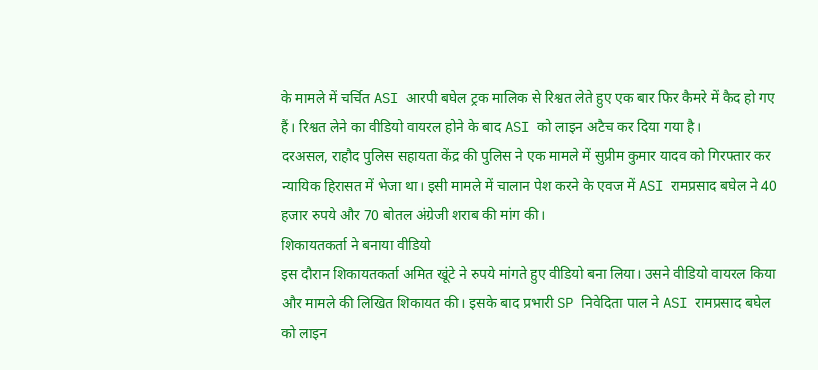के मामले में चर्चित ASI आरपी बघेल ट्रक मालिक से रिश्वत लेते हुए एक बार फिर कैमरे में कैद हो गए हैं। रिश्वत लेने का वीडियो वायरल होने के बाद ASI को लाइन अटैच कर दिया गया है।
दरअसल, राहौद पुलिस सहायता केंद्र की पुलिस ने एक मामले में सुप्रीम कुमार यादव को गिरफ्तार कर न्यायिक हिरासत में भेजा था। इसी मामले में चालान पेश करने के एवज में ASI रामप्रसाद बघेल ने 40 हजार रुपये और 70 बोतल अंग्रेजी शराब की मांग की।
शिकायतकर्ता ने बनाया वीडियो
इस दौरान शिकायतकर्ता अमित खूंटे ने रुपये मांगते हुए वीडियो बना लिया। उसने वीडियो वायरल किया और मामले की लिखित शिकायत की। इसके बाद प्रभारी SP निवेदिता पाल ने ASI रामप्रसाद बघेल को लाइन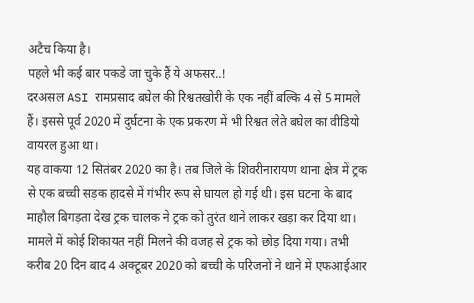अटैच किया है।
पहले भी कई बार पकडे जा चुके हैं ये अफसर..!
दरअसल ASI रामप्रसाद बघेल की रिश्वतखोरी के एक नहीं बल्कि 4 से 5 मामले हैं। इससे पूर्व 2020 में दुर्घटना के एक प्रकरण में भी रिश्वत लेते बघेल का वीडियो वायरल हुआ था।
यह वाकया 12 सितंबर 2020 का है। तब जिले के शिवरीनारायण थाना क्षेत्र में ट्रक से एक बच्ची सड़क हादसे में गंभीर रूप से घायल हो गई थी। इस घटना के बाद माहौल बिगड़ता देख ट्रक चालक ने ट्रक को तुरंत थाने लाकर खड़ा कर दिया था। मामले में कोई शिकायत नहीं मिलने की वजह से ट्रक को छोड़ दिया गया। तभी करीब 20 दिन बाद 4 अक्टूबर 2020 को बच्ची के परिजनों ने थाने में एफआईआर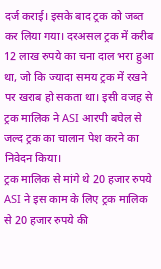दर्ज कराई। इसके बाद ट्रक को जब्त कर लिया गया। दरअसल ट्रक में करीब 12 लाख रुपये का चना दाल भरा हुआ था, जो कि ज्यादा समय ट्रक में रखने पर खराब हो सकता था। इसी वजह से ट्रक मालिक ने ASI आरपी बघेल से जल्द ट्रक का चालान पेश करने का निवेदन किया।
ट्रक मालिक से मांगे थे 20 हजार रुपये
ASI ने इस काम के लिए ट्रक मालिक से 20 हजार रुपये की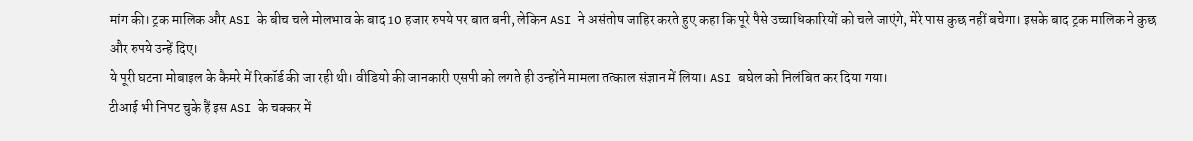मांग की। ट्रक मालिक और ASI के बीच चले मोलभाव के बाद 10 हजार रुपये पर बात बनी, लेकिन ASI ने असंतोष जाहिर करते हुए कहा कि पूरे पैसे उच्चाधिकारियों को चले जाएंगे, मेरे पास कुछ नहीं बचेगा। इसके बाद ट्रक मालिक ने कुछ और रुपये उन्हें दिए।
ये पूरी घटना मोबाइल के कैमरे में रिकॉर्ड की जा रही थी। वीडियो की जानकारी एसपी को लगते ही उन्होंने मामला तत्काल संज्ञान में लिया। ASI बघेल को निलंबित कर दिया गया।
टीआई भी निपट चुके हैं इस ASI के चक्कर में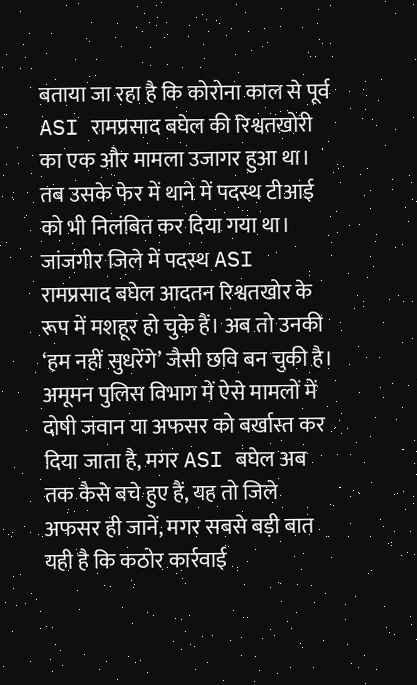बताया जा रहा है कि कोरोना काल से पूर्व ASI रामप्रसाद बघेल की रिश्वतखोरी का एक और मामला उजागर हुआ था। तब उसके फेर में थाने में पदस्थ टीआई को भी निलंबित कर दिया गया था।
जांजगीर जिले में पदस्थ ASI रामप्रसाद बघेल आदतन रिश्वतखोर के रूप में मशहूर हो चुके हैं। अब तो उनकी ‘हम नहीं सुधरेंगे’ जैसी छवि बन चुकी है।
अमूमन पुलिस विभाग में ऐसे मामलों में दोषी जवान या अफसर को बर्खास्त कर दिया जाता है, मगर ASI बघेल अब तक कैसे बचे हुए हैं, यह तो जिले अफसर ही जानें, मगर सबसे बड़ी बात यही है कि कठोर कार्रवाई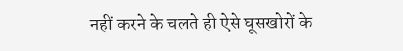नहीं करने के चलते ही ऐसे घूसखोरों के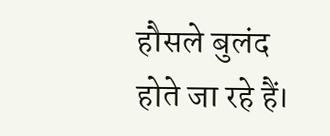हौसले बुलंद होते जा रहे हैं।